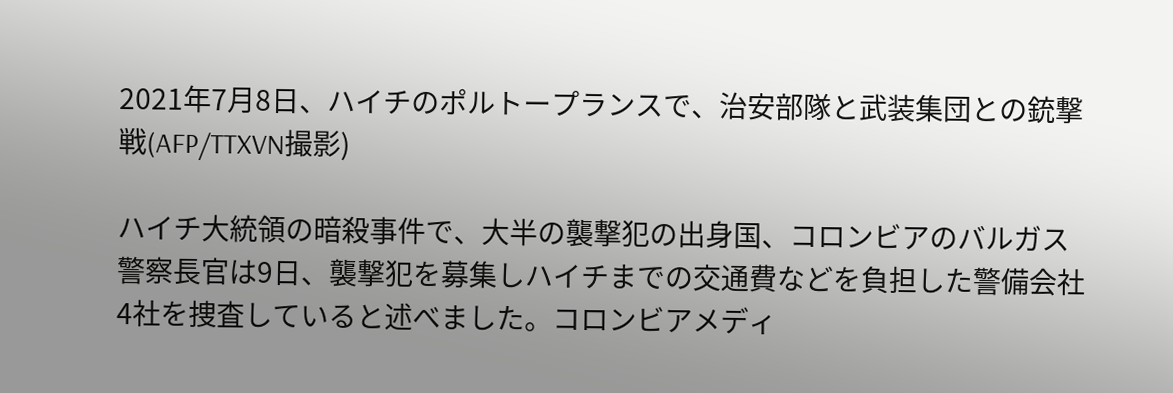2021年7月8日、ハイチのポルトープランスで、治安部隊と武装集団との銃撃戦(AFP/TTXVN撮影)

ハイチ大統領の暗殺事件で、大半の襲撃犯の出身国、コロンビアのバルガス警察長官は9日、襲撃犯を募集しハイチまでの交通費などを負担した警備会社4社を捜査していると述べました。コロンビアメディ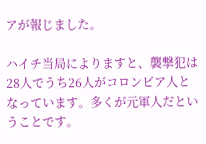アが報じました。

ハイチ当局によりますと、襲撃犯は28人でうち26人がコロンビア人となっています。多くが元軍人だということです。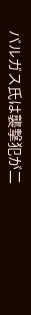バルガス氏は襲撃犯が二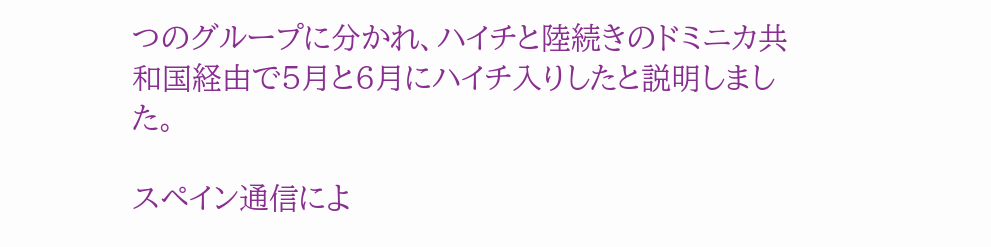つのグループに分かれ、ハイチと陸続きのドミニカ共和国経由で5月と6月にハイチ入りしたと説明しました。

スペイン通信によ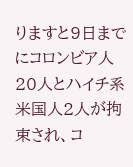りますと9日までにコロンビア人20人とハイチ系米国人2人が拘束され、コ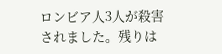ロンビア人3人が殺害されました。残りは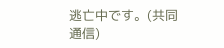逃亡中です。(共同通信)